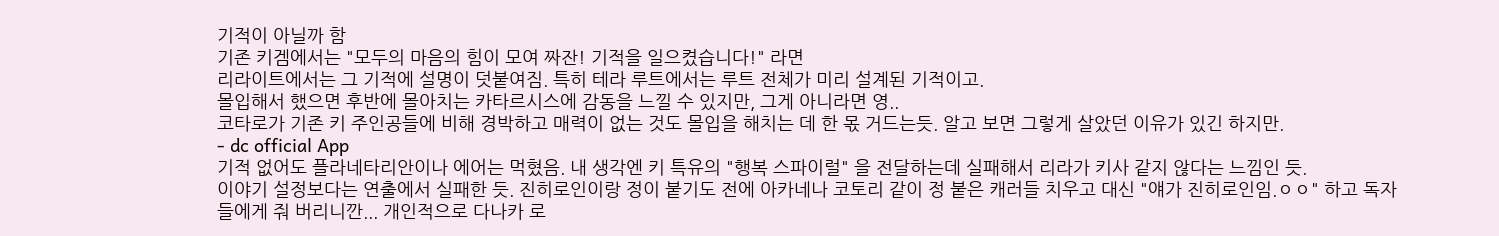기적이 아닐까 함
기존 키겜에서는 "모두의 마음의 힘이 모여 짜잔! 기적을 일으켰습니다!" 라면
리라이트에서는 그 기적에 설명이 덧붙여짐. 특히 테라 루트에서는 루트 전체가 미리 설계된 기적이고.
몰입해서 했으면 후반에 몰아치는 카타르시스에 감동을 느낄 수 있지만, 그게 아니라면 영..
코타로가 기존 키 주인공들에 비해 경박하고 매력이 없는 것도 몰입을 해치는 데 한 몫 거드는듯. 알고 보면 그렇게 살았던 이유가 있긴 하지만.
- dc official App
기적 없어도 플라네타리안이나 에어는 먹혔음. 내 생각엔 키 특유의 "행복 스파이럴" 을 전달하는데 실패해서 리라가 키사 같지 않다는 느낌인 듯.
이야기 설정보다는 연출에서 실패한 듯. 진히로인이랑 정이 붙기도 전에 아카네나 코토리 같이 정 붙은 캐러들 치우고 대신 "얘가 진히로인임.ㅇㅇ" 하고 독자들에게 줘 버리니깐... 개인적으로 다나카 로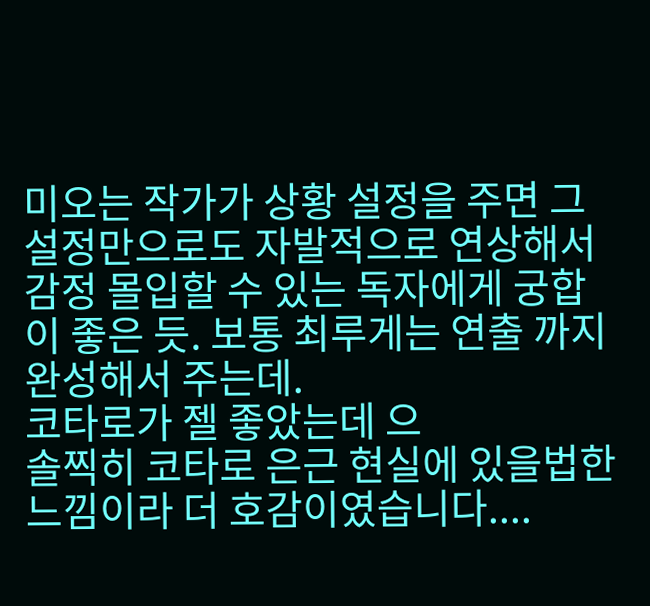미오는 작가가 상황 설정을 주면 그 설정만으로도 자발적으로 연상해서 감정 몰입할 수 있는 독자에게 궁합이 좋은 듯. 보통 최루게는 연출 까지 완성해서 주는데.
코타로가 젤 좋았는데 으
솔찍히 코타로 은근 현실에 있을법한 느낌이라 더 호감이였습니다....